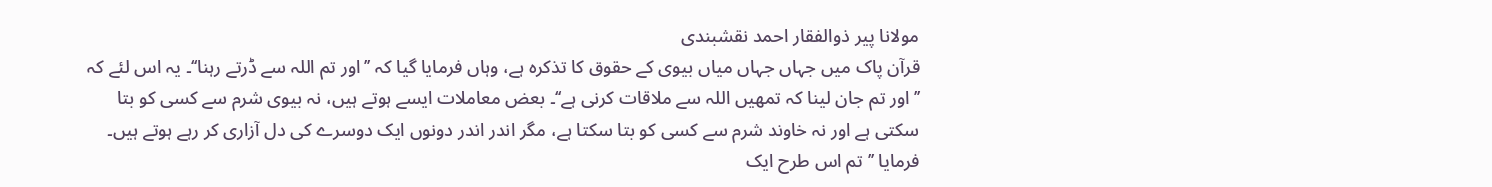مولانا پیر ذوالفقار احمد نقشبندی
قرآن پاک میں جہاں جہاں میاں بیوی کے حقوق کا تذکرہ ہے، وہاں فرمایا گیا کہ ’’اور تم اللہ سے ڈرتے رہنا‘‘۔ یہ اس لئے کہ ’’اور تم جان لینا کہ تمھیں اللہ سے ملاقات کرنی ہے‘‘۔ بعض معاملات ایسے ہوتے ہیں، نہ بیوی شرم سے کسی کو بتا سکتی ہے اور نہ خاوند شرم سے کسی کو بتا سکتا ہے، مگر اندر اندر دونوں ایک دوسرے کی دل آزاری کر رہے ہوتے ہیں۔ فرمایا ’’تم اس طرح ایک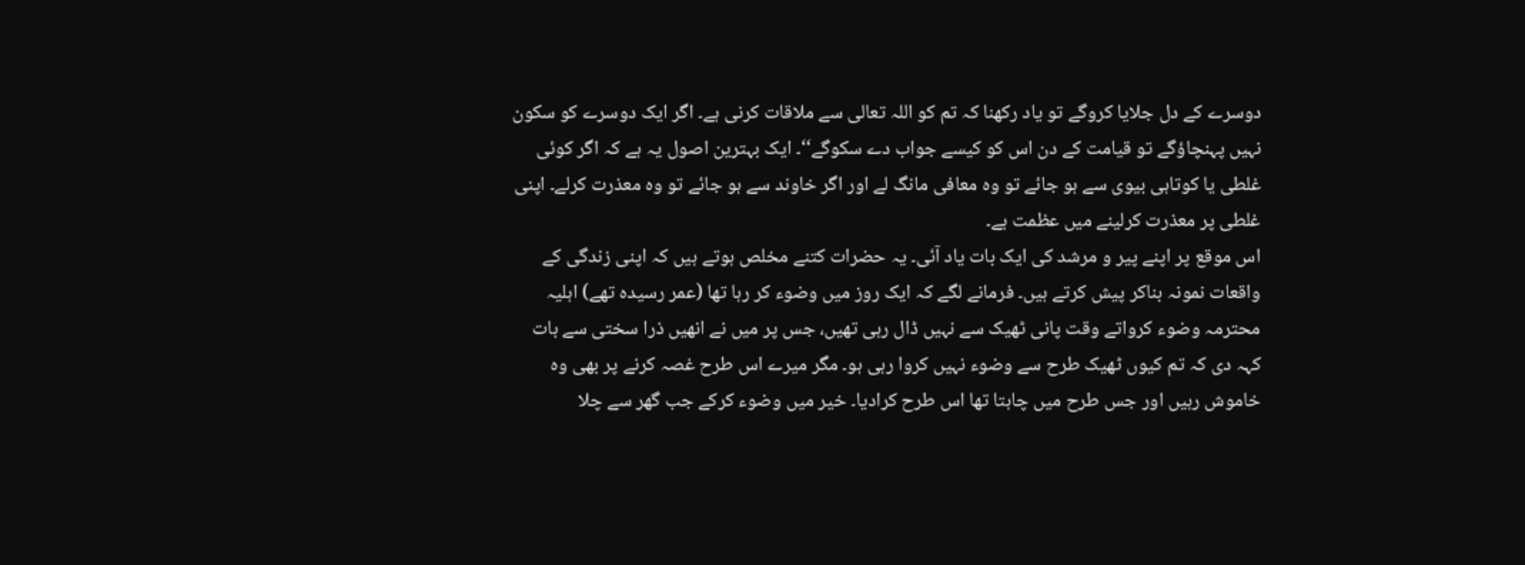دوسرے کے دل جلایا کروگے تو یاد رکھنا کہ تم کو اللہ تعالی سے ملاقات کرنی ہے۔ اگر ایک دوسرے کو سکون نہیں پہنچاؤگے تو قیامت کے دن اس کو کیسے جواب دے سکوگے‘‘۔ ایک بہترین اصول یہ ہے کہ اگر کوئی غلطی یا کوتاہی بیوی سے ہو جائے تو وہ معافی مانگ لے اور اگر خاوند سے ہو جائے تو وہ معذرت کرلے۔ اپنی غلطی پر معذرت کرلینے میں عظمت ہے۔
اس موقع پر اپنے پیر و مرشد کی ایک بات یاد آئی۔ یہ حضرات کتنے مخلص ہوتے ہیں کہ اپنی زندگی کے واقعات نمونہ بناکر پیش کرتے ہیں۔ فرمانے لگے کہ ایک روز میں وضوء کر رہا تھا (عمر رسیدہ تھے) اہلیہ محترمہ وضوء کرواتے وقت پانی ٹھیک سے نہیں ڈال رہی تھیں، جس پر میں نے انھیں ذرا سختی سے بات کہہ دی کہ تم کیوں ٹھیک طرح سے وضوء نہیں کروا رہی ہو۔ مگر میرے اس طرح غصہ کرنے پر بھی وہ خاموش رہیں اور جس طرح میں چاہتا تھا اس طرح کرادیا۔ خیر میں وضوء کرکے جب گھر سے چلا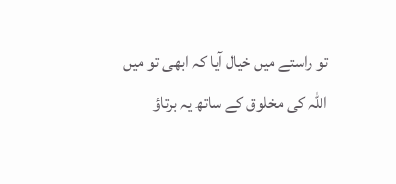تو راستے میں خیال آیا کہ ابھی تو میں اللہ کی مخلوق کے ساتھ یہ برتاؤ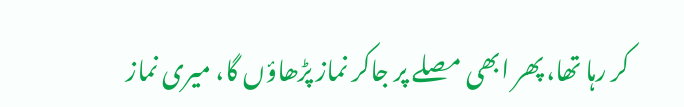کر رہا تھا، پھر ابھی مصلے پر جاکر نماز پڑھاؤں گا، میری نماز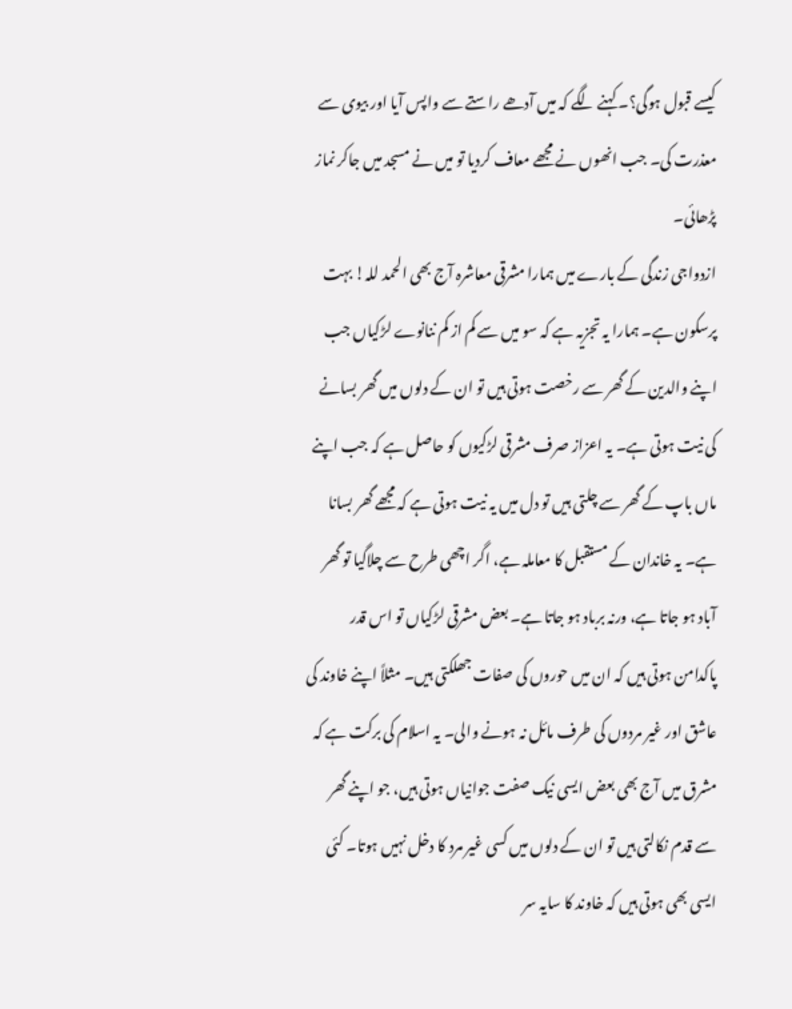کیسے قبول ہوگی؟۔ کہنے لگے کہ میں آدھے راستے سے واپس آیا اور بیوی سے معذرت کی۔ جب انھوں نے مجھے معاف کردیا تو میں نے مسجد میں جاکر نماز پڑھائی۔
ازدواجی زندگی کے بارے میں ہمارا مشرقی معاشرہ آج بھی الحمد للہ! بہت پرسکون ہے۔ ہمارا یہ تجزیہ ہے کہ سو میں سے کم از کم ننانوے لڑکیاں جب اپنے والدین کے گھر سے رخصت ہوتی ہیں تو ان کے دلوں میں گھر بسانے کی نیت ہوتی ہے۔ یہ اعزاز صرف مشرقی لڑکیوں کو حاصل ہے کہ جب اپنے ماں باپ کے گھر سے چلتی ہیں تو دل میں یہ نیت ہوتی ہے کہ مجھے گھر بسانا ہے۔ یہ خاندان کے مستقبل کا معاملہ ہے، اگر اچھی طرح سے چلاگیا تو گھر آباد ہو جاتا ہے، ورنہ برباد ہو جاتا ہے۔ بعض مشرقی لڑکیاں تو اس قدر پاکدامن ہوتی ہیں کہ ان میں حوروں کی صفات جھلکتی ہیں۔ مثلاً اپنے خاوند کی عاشق اور غیر مردوں کی طرف مائل نہ ہونے والی۔ یہ اسلام کی برکت ہے کہ مشرق میں آج بھی بعض ایسی نیک صفت جوانیاں ہوتی ہیں، جو اپنے گھر سے قدم نکالتی ہیں تو ان کے دلوں میں کسی غیر مرد کا دخل نہیں ہوتا۔ کئی ایسی بھی ہوتی ہیں کہ خاوند کا سایہ سر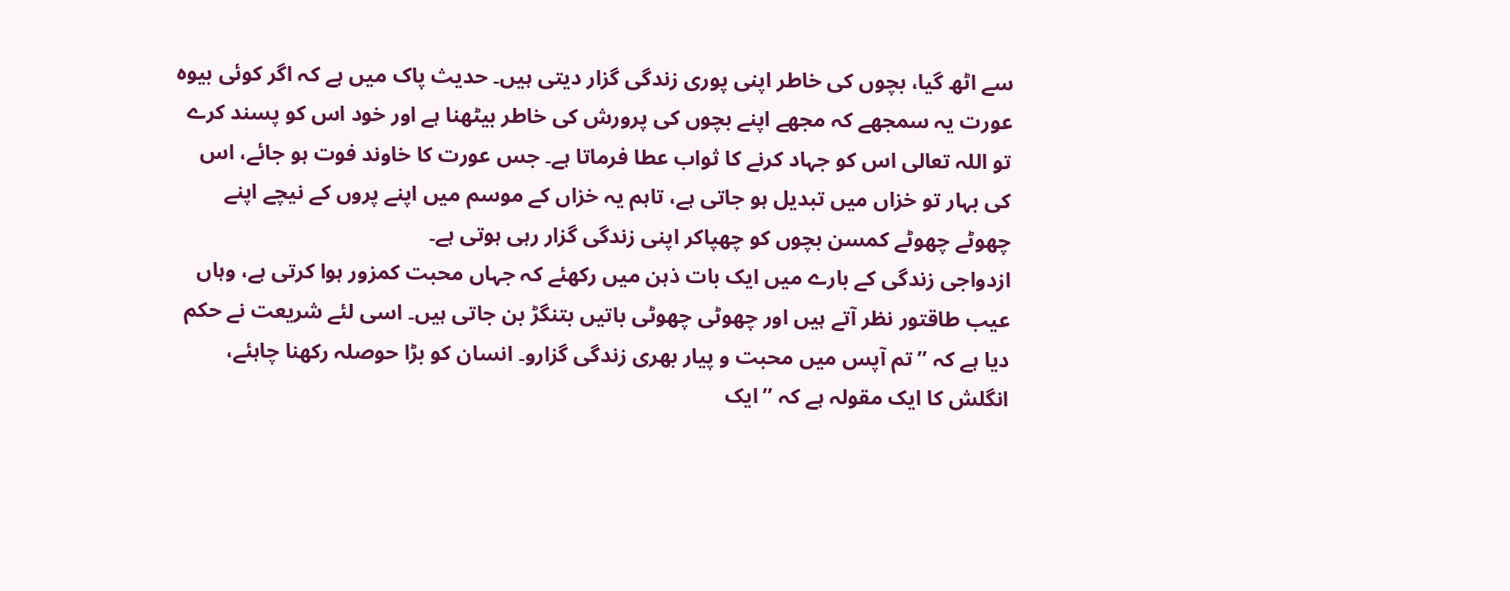سے اٹھ گیا، بچوں کی خاطر اپنی پوری زندگی گزار دیتی ہیں۔ حدیث پاک میں ہے کہ اگر کوئی بیوہ عورت یہ سمجھے کہ مجھے اپنے بچوں کی پرورش کی خاطر بیٹھنا ہے اور خود اس کو پسند کرے تو اللہ تعالی اس کو جہاد کرنے کا ثواب عطا فرماتا ہے۔ جس عورت کا خاوند فوت ہو جائے، اس کی بہار تو خزاں میں تبدیل ہو جاتی ہے، تاہم یہ خزاں کے موسم میں اپنے پروں کے نیچے اپنے چھوٹے چھوٹے کمسن بچوں کو چھپاکر اپنی زندگی گزار رہی ہوتی ہے۔
ازدواجی زندگی کے بارے میں ایک بات ذہن میں رکھئے کہ جہاں محبت کمزور ہوا کرتی ہے، وہاں عیب طاقتور نظر آتے ہیں اور چھوٹی چھوٹی باتیں بتنگڑ بن جاتی ہیں۔ اسی لئے شریعت نے حکم دیا ہے کہ ’’تم آپس میں محبت و پیار بھری زندگی گزارو۔ انسان کو بڑا حوصلہ رکھنا چاہئے، انگلش کا ایک مقولہ ہے کہ ’’ایک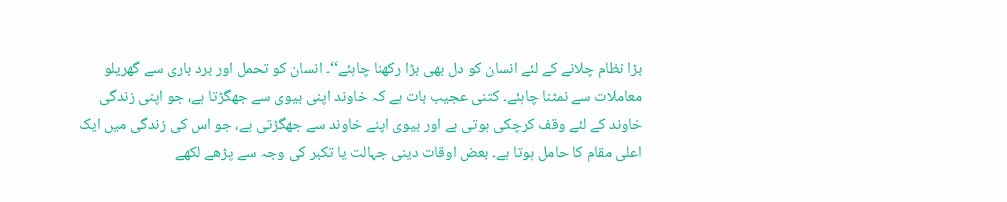بڑا نظام چلانے کے لئے انسان کو دل بھی بڑا رکھنا چاہئے‘‘۔ انسان کو تحمل اور برد باری سے گھریلو معاملات سے نمٹنا چاہئے۔ کتنی عجیب بات ہے کہ خاوند اپنی بیوی سے جھگڑتا ہے، جو اپنی زندگی خاوند کے لئے وقف کرچکی ہوتی ہے اور بیوی اپنے خاوند سے جھگڑتی ہے، جو اس کی زندگی میں ایک اعلی مقام کا حامل ہوتا ہے۔ بعض اوقات دینی جہالت یا تکبر کی وجہ سے پڑھے لکھے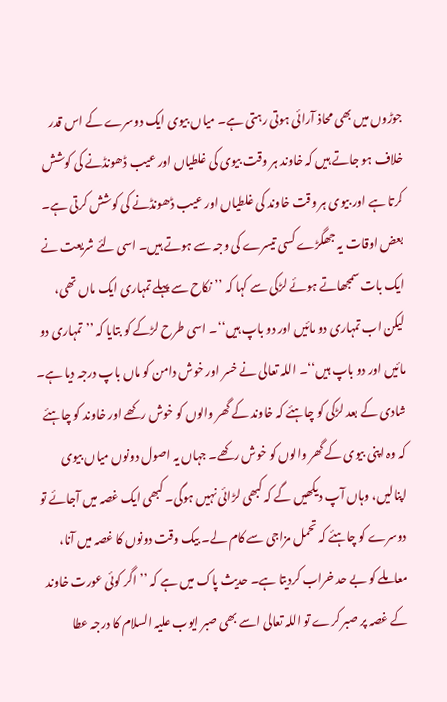جوڑوں میں بھی محاذ آرائی ہوتی رہتی ہے۔ میاں بیوی ایک دوسرے کے اس قدر خلاف ہو جاتے ہیں کہ خاوند ہر وقت بیوی کی غلطیاں اور عیب ڈھونڈنے کی کوشش کرتا ہے اور بیوی ہر وقت خاوند کی غلطیاں اور عیب ڈھونڈنے کی کوشش کرتی ہے۔ بعض اوقات یہ جھگڑے کسی تیسرے کی وجہ سے ہوتے ہیں۔ اسی لئے شریعت نے ایک بات سمجھاتے ہوئے لڑکی سے کہا کہ ’’نکاح سے پہلے تمہاری ایک ماں تھی، لیکن اب تمہاری دو مائیں اور دو باپ ہیں‘‘۔ اسی طرح لڑکے کو بتایا کہ ’’تمہاری دو مائیں اور دو باپ ہیں‘‘۔ اللہ تعالی نے خسر اور خوش دامن کو ماں باپ درجہ دیا ہے۔ شادی کے بعد لڑکی کو چاہئے کہ خاوند کے گھر والوں کو خوش رکھے اور خاوند کو چاہئے کہ وہ اپنی بیوی کے گھر والوں کو خوش رکھے۔ جہاں یہ اصول دونوں میاں بیوی اپنالیں، وہاں آپ دیکھیں گے کہ کبھی لڑائی نہیں ہوگی۔ کبھی ایک غصہ میں آجائے تو دوسرے کو چاہئے کہ تحمل مزاجی سے کام لے۔ بیک وقت دونوں کا غصہ میں آنا، معاملے کو بے حد خراب کردیتا ہے۔ حدیث پاک میں ہے کہ ’’اگر کوئی عورت خاوند کے غصہ پر صبر کرے تو اللہ تعالی اسے بھی صبر ایوب علیہ السلام کا درجہ عطا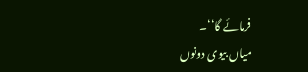فرمائے گا‘‘۔
میاں بیوی دونوں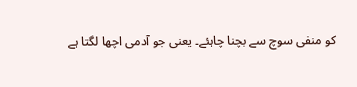کو منفی سوچ سے بچنا چاہئے۔ یعنی جو آدمی اچھا لگتا ہے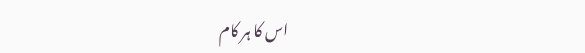اس کا ہر کام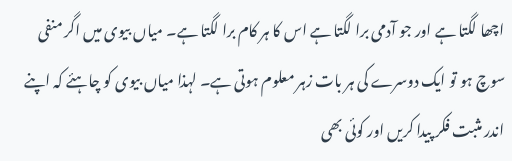اچھا لگتا ہے اور جو آدمی برا لگتا ہے اس کا ہر کام برا لگتا ہے۔ میاں بیوی میں اگر منفی سوچ ہو تو ایک دوسرے کی ہر بات زہر معلوم ہوتی ہے۔ لہذا میاں بیوی کو چاہئے کہ اپنے اندر مثبت فکر پیدا کریں اور کوئی بھی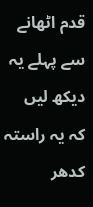قدم اٹھانے سے پہلے یہ دیکھ لیں کہ یہ راستہ کدھر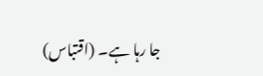جا رہا ہے۔ (اقتباس)